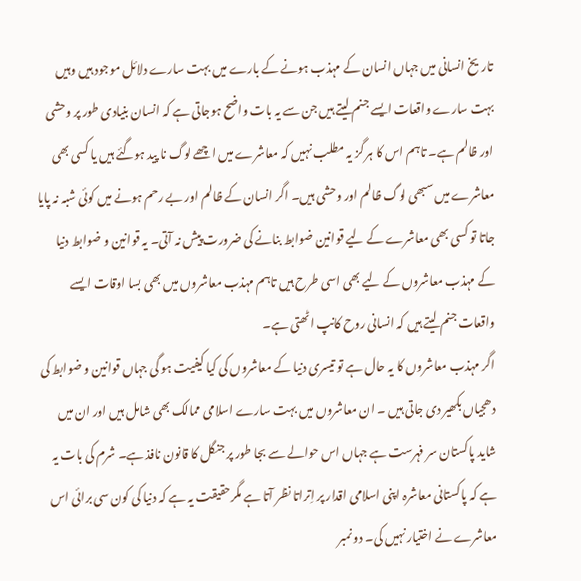تاریخ انسانی میں جہاں انسان کے مہذب ہونے کے بارے میں بہت سارے دلائل موجود ہیں وہیں بہت سارے واقعات ایسے جنم لیتے ہیں جن سے یہ بات واضح ہوجاتی ہے کہ انسان بنیادی طور پر وحشی اور ظالم ہے۔ تاہم اس کا ہر گز یہ مطلب نہیں کہ معاشرے میں اچھے لوگ نا پید ہوگئے ہیں یا کسی بھی معاشرے میں سبھی لوگ ظالم اور وحشی ہیں۔ اگر انسان کے ظالم اور بے رحم ہونے میں کوئی شبہ نہ پایا جاتا تو کسی بھی معاشرے کے لیے قوانین ضوابط بنانے کی ضرورت پیش نہ آتی۔ یہ قوانین و ضوابط دنیا کے مہذب معاشروں کے لیے بھی اسی طرح ہیں تاہم مہذب معاشروں میں بھی بسا اوقات ایسے واقعات جنم لیتے ہیں کہ انسانی روح کانپ اٹھتی ہے۔
اگر مہذب معاشروں کا یہ حال ہے تو تیسری دنیا کے معاشروں کی کیا کیفیت ہو گی جہاں قوانین و ضوابط کی دھجیاں بکھیر دی جاتی ہیں ۔ ان معاشروں میں بہت سارے اسلامی ممالک بھی شامل ہیں اور ان میں شاید پاکستان سر فہرست ہے جہاں اس حوالے سے بجا طور پر جنگل کا قانون نافذ ہے۔ شرم کی بات یہ ہے کہ پاکستانی معاشرہ اپنی اسلامی اقدار پر اِتراتا نظر آتا ہے مگرحقیقت یہ ہے کہ دنیا کی کون سی برائی اس معاشرے نے اختیار نہیں کی۔ دو نمبر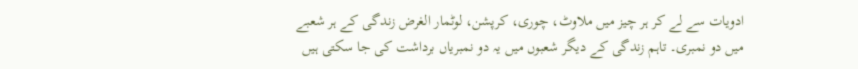ادویات سے لے کر ہر چیز میں ملاوٹ، چوری، کرپشن، لوٹمار الغرض زندگی کے ہر شعبے میں دو نمبری۔ تاہم زندگی کے دیگر شعبوں میں یہ دو نمبریاں برداشت کی جا سکتی ہیں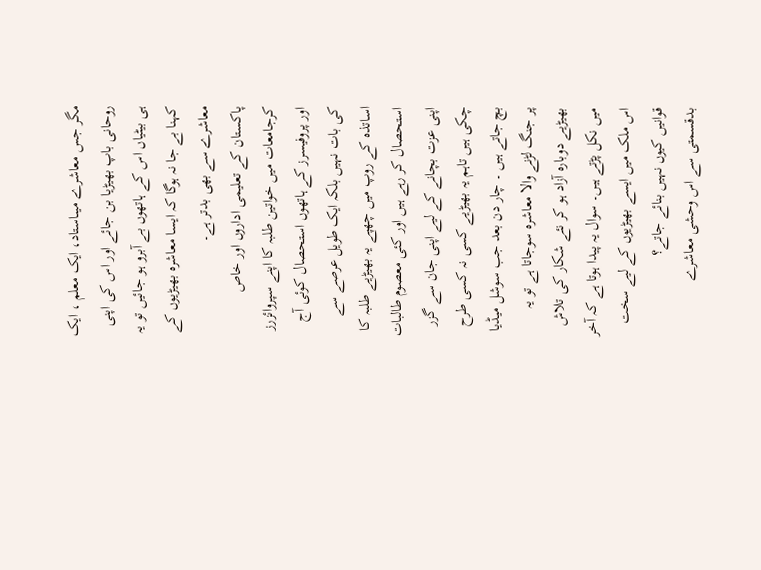مگر جس معاشرے میںاستاد، ایک معلم ، ایک روحانی باپ بھیڑیا بن جائے اور اس کی اپنی ہی بیٹیاں اس کے ہاتھوں بے آبرو ہو جائیں تو یہ کہنا بے جا نہ ہوگا کہ ایسا معاشرہ بھیڑیوں کے معاشرے سے بھی بدتر ہے۔
پاکستان کے تعلیمی اداروں اور خاص کرجامعات میں خواتین طلبہ کا اپنے سپروائزرز اور پروفیسرز کے ہاتھوں استحصال کوئی آج کی بات نہیں بلکہ ایک طویل عرصے سے اساتذہ کے روپ میں چھپے یہ بھیڑیے طلبہ کا استحصال کر رہے ہیں اور کئی معصوم طالبات اپنی عزت بچانے کے لیے اپنی جان سے گزر چکی ہیں تاہم یہ بھیڑیے کسی نہ کسی طرح بچ جاتے ہیں ۔ چار دن بعد جب سوشل میڈیا پر جنگ لڑنے والا معاشرہ سوجاتا ہے تو یہ بھیڑیے دوبارہ آزاد ہو کر نئے شکار کی تلاش میں نکل پڑتے ہیں۔ سوال یہ پیدا ہوتا ہے کہ آخر اس ملک میں ایسے بھیڑیوں کے لیے سخت قوانیں کیوں نہیں بنائے جاتے؟
بدقسمتی سے اس وحشی معاشرے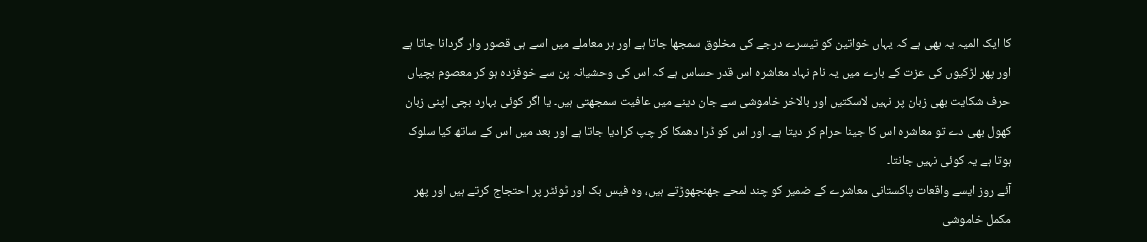کا ایک المیہ یہ بھی ہے کہ یہاں خواتین کو تیسرے درجے کی مخلوق سمجھا جاتا ہے اور ہر معاملے میں اسے ہی قصور وار گردانا جاتا ہے اور پھر لڑکیوں کی عزت کے بارے میں یہ نام نہاد معاشرہ اس قدر حساس ہے کہ اس کی وحشیانہ پن سے خوفزدہ ہو کر معصوم بچیاں حرف شکایت بھی زبان پر نہیں لاسکتیں اور بالاخر خاموشی سے جان دینے میں عافیت سمجھتی ہیں۔ یا اگر کوئی بہارد بچی اپنی زبان کھول بھی دے تو معاشرہ اس کا جینا حرام کر دیتا ہے۔ اور اس کو ڈرا دھمکا کر چپ کرادیا جاتا ہے اور بعد میں اس کے ساتھ کیا سلوک ہوتا ہے یہ کوئی نہیں جانتا۔
آئے روز ایسے واقعات پاکستانی معاشرے کے ضمیر کو چند لمحے جھنجھوڑتے ہیں، وہ فیس بک اور ٹوئٹر پر احتجاج کرتے ہیں اور پھر مکمل خاموشی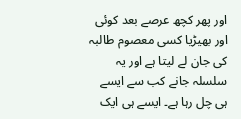اور پھر کچھ عرصے بعد کوئی اور بھیڑیا کسی معصوم طالبہ کی جان لے لیتا ہے اور یہ سلسلہ جانے کب سے ایسے ہی چل رہا ہے۔ ایسے ہی ایک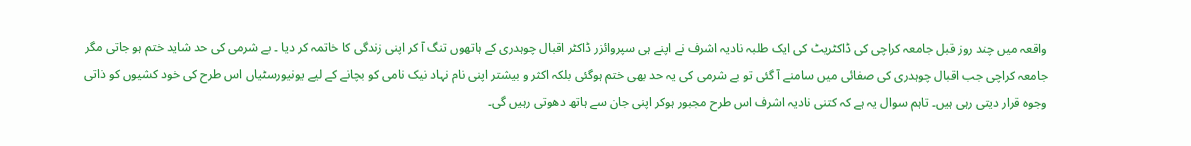واقعہ میں چند روز قبل جامعہ کراچی کی ڈاکٹریٹ کی ایک طلبہ نادیہ اشرف نے اپنے ہی سپروائزر ڈاکٹر اقبال چوہدری کے ہاتھوں تنگ آ کر اپنی زندگی کا خاتمہ کر دیا ۔ بے شرمی کی حد شاید ختم ہو جاتی مگر جامعہ کراچی جب اقبال چوہدری کی صفائی میں سامنے آ گئی تو بے شرمی کی یہ حد بھی ختم ہوگئی بلکہ اکثر و بیشتر اپنی نام نہاد نیک نامی کو بچانے کے لیے یونیورسٹیاں اس طرح کی خود کشیوں کو ذاتی وجوہ قرار دیتی رہی ہیں۔ تاہم سوال یہ ہے کہ کتنی نادیہ اشرف اس طرح مجبور ہوکر اپنی جان سے ہاتھ دھوتی رہیں گی۔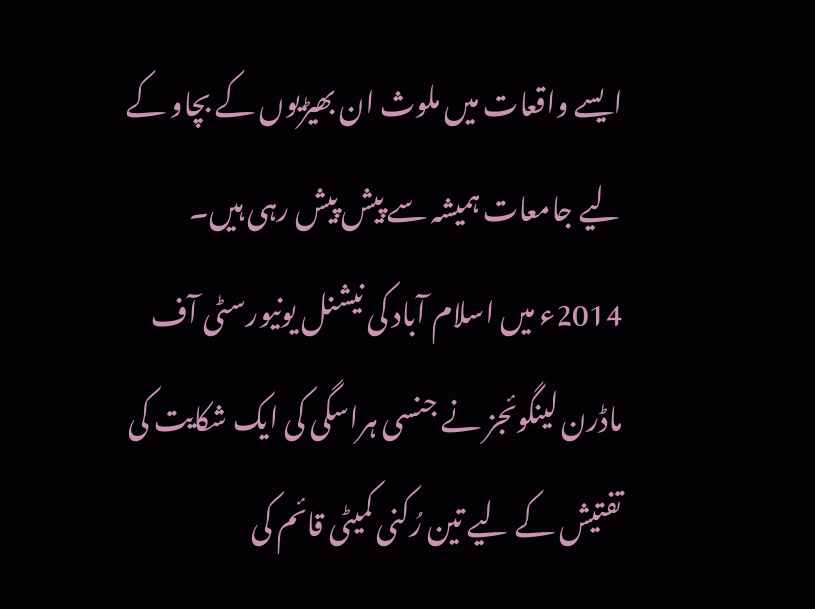ایسے واقعات میں ملوث ان بھیڑیوں کے بچاو کے لیے جامعات ہمیشہ سے پیش پیش رہی ہیں۔ 2014ء میں اسلام آباد کی نیشنل یونیورسٹی آف ماڈرن لینگوئجز نے جنسی ہراسگی کی ایک شکایت کی تفتیش کے لیے تین رُکنی کمیٹی قائم کی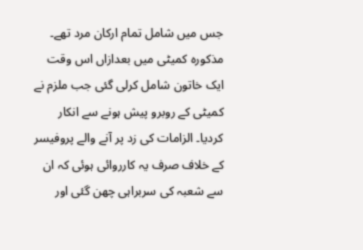جس میں شامل تمام ارکان مرد تھے۔ مذکورہ کمیٹی میں بعدازاں اس وقت ایک خاتون شامل کرلی گئی جب ملزم نے کمیٹی کے روبرو پیش ہونے سے انکار کردیا۔ الزامات کی زد پر آنے والے پروفیسر کے خلاف صرف یہ کارروائی ہوئی کہ ان سے شعبہ کی سربراہی چھن گئی اور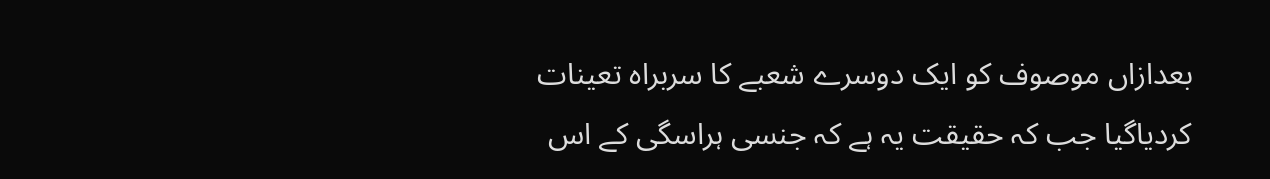بعدازاں موصوف کو ایک دوسرے شعبے کا سربراہ تعینات کردیاگیا جب کہ حقیقت یہ ہے کہ جنسی ہراسگی کے اس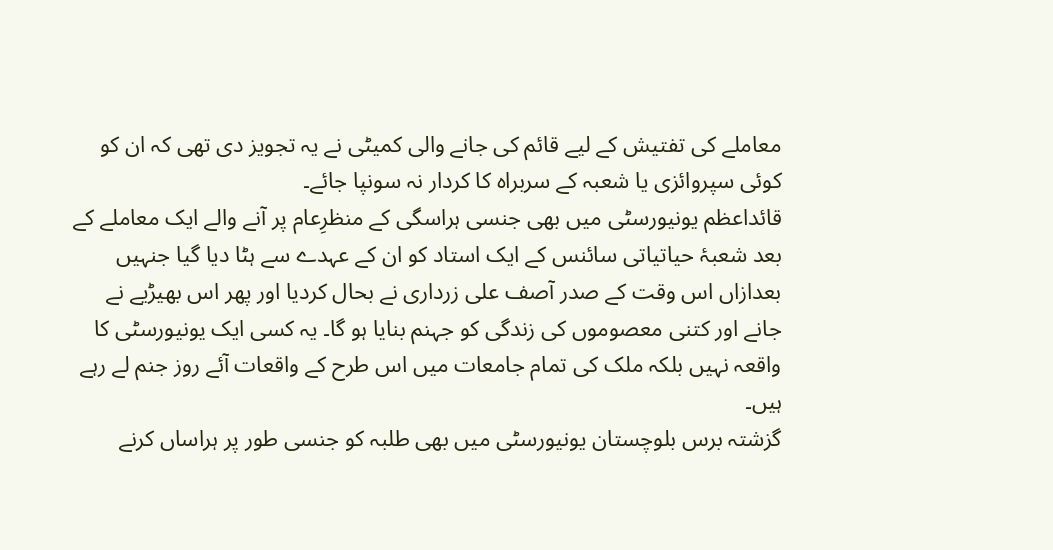معاملے کی تفتیش کے لیے قائم کی جانے والی کمیٹی نے یہ تجویز دی تھی کہ ان کو کوئی سپروائزی یا شعبہ کے سربراہ کا کردار نہ سونپا جائے۔
قائداعظم یونیورسٹی میں بھی جنسی ہراسگی کے منظرِعام پر آنے والے ایک معاملے کے بعد شعبۂ حیاتیاتی سائنس کے ایک استاد کو ان کے عہدے سے ہٹا دیا گیا جنہیں بعدازاں اس وقت کے صدر آصف علی زرداری نے بحال کردیا اور پھر اس بھیڑیے نے جانے اور کتنی معصوموں کی زندگی کو جہنم بنایا ہو گا۔ یہ کسی ایک یونیورسٹی کا واقعہ نہیں بلکہ ملک کی تمام جامعات میں اس طرح کے واقعات آئے روز جنم لے رہے ہیں۔
گزشتہ برس بلوچستان یونیورسٹی میں بھی طلبہ کو جنسی طور پر ہراساں کرنے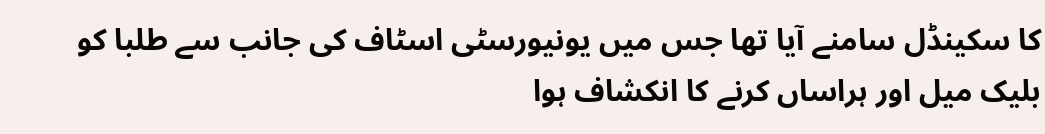کا سکینڈل سامنے آیا تھا جس میں یونیورسٹی اسٹاف کی جانب سے طلبا کو بلیک میل اور ہراساں کرنے کا انکشاف ہوا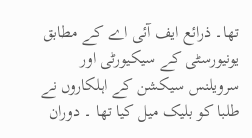تھا۔ ذرائع ایف آئی اے کے مطابق یونیورسٹی کے سیکیورٹی اور سرویلنس سیکشن کے اہلکاروں نے طلبا کو بلیک میل کیا تھا ۔ دوران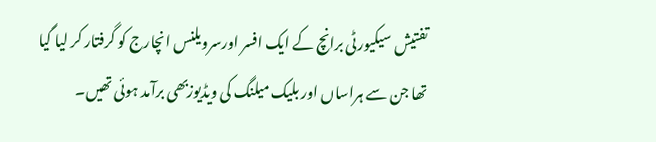تفتیش سیکیورٹی برانچ کے ایک افسر اورسرویلنس انچارج کو گرفتار کر لیا گیا تھا جن سے ہراساں اور بلیک میلنگ کی ویڈیوزبھی برآمد ہوئی تھیں۔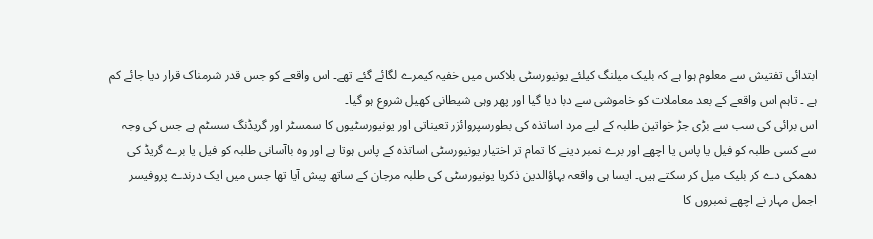ابتدائی تفتیش سے معلوم ہوا ہے کہ بلیک میلنگ کیلئے یونیورسٹی بلاکس میں خفیہ کیمرے لگائے گئے تھے۔ اس واقعے کو جس قدر شرمناک قرار دیا جائے کم ہے ۔ تاہم اس واقعے کے بعد معاملات کو خاموشی سے دبا دیا گیا اور پھر وہی شیطانی کھیل شروع ہو گیا۔
اس برائی کی سب سے بڑی جڑ خواتین طلبہ کے لیے مرد اساتذہ کی بطورسپروائزر تعیناتی اور یونیورسٹیوں کا سمسٹر اور گریڈنگ سسٹم ہے جس کی وجہ سے کسی طلبہ کو فیل یا پاس یا اچھے اور برے نمبر دینے کا تمام تر اختیار یونیورسٹی اساتذہ کے پاس ہوتا ہے اور وہ باآسانی طلبہ کو فیل یا برے گریڈ کی دھمکی دے کر بلیک میل کر سکتے ہیں۔ ایسا ہی واقعہ بہاؤالدین ذکریا یونیورسٹی کی طلبہ مرجان کے ساتھ پیش آیا تھا جس میں ایک درندے پروفیسر اجمل مہار نے اچھے نمبروں کا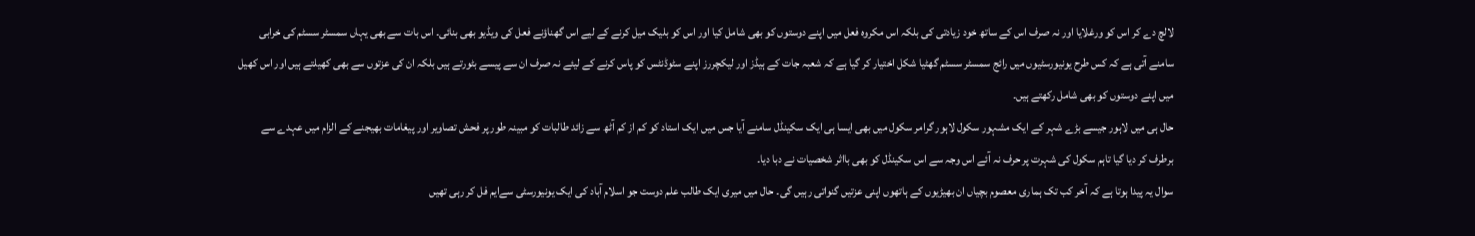لالچ دے کر اس کو ورغلایا اور نہ صرف اس کے ساتھ خود زیادتی کی بلکہ اس مکروہ فعل میں اپنے دوستوں کو بھی شامل کیا اور اس کو بلیک میل کرنے کے لیے اس گھناؤنے فعل کی ویڈیو بھی بنائی۔ اس بات سے بھی یہاں سمسٹر سسٹم کی خرابی سامنے آتی ہے کہ کس طرح یونیورسٹیوں میں رائج سمسٹر سسٹم گھٹیا شکل اختیار کر گیا ہے کہ شعبہ جات کے ہیڈز اور لیکچررز اپنے سٹوڈنٹس کو پاس کرنے کے لیئے نہ صرف ان سے پیسے بٹورتے ہیں بلکہ ان کی عزتوں سے بھی کھیلتے ہیں اور اس کھیل میں اپنے دوستوں کو بھی شامل رکھتے ہیں۔
حال ہی میں لاہور جیسے بڑے شہر کے ایک مشہور سکول لاہور گرامر سکول میں بھی ایسا ہی ایک سکینڈل سامنے آیا جس میں ایک استاد کو کم از کم آٹھ سے زائد طالبات کو مبینہ طور پر فحش تصاویر اور پیغامات بھیجنے کے الزام میں عہدے سے برطرف کر دیا گیا تاہم سکول کی شہرت پر حرف نہ آئے اس وجہ سے اس سکینڈل کو بھی بااثر شخصیات نے دبا دیا۔
سوال یہ پیدا ہوتا ہے کہ آخر کب تک ہماری معصوم بچیاں ان بھیڑیوں کے ہاتھوں اپنی عزتیں گنواتی رہیں گی۔ حال میں میری ایک طالب علم دوست جو اسلام آباد کی ایک یونیورسٹی سےایم فل کر رہی تھیں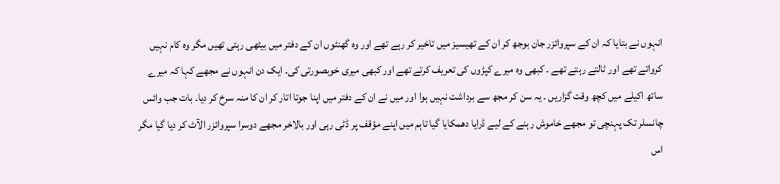انہوں نے بتایا کہ ان کے سپروائزر جان بوجھ کر ان کے تھیسیز میں تاخیر کر رہے تھے اور وہ گھنٹوں ان کے دفتر میں بیٹھی رہتی تھیں مگر وہ کام نہیں کرواتے تھے اور ٹالتے رہتے تھے ۔ کبھی وہ میرے کپڑوں کی تعریف کرتے تھے اور کبھی میری خوبصورتی کی۔ ایک دن انہوں نے مجھے کہا کہ میرے ساتھ اکیلے میں کچھ وقت گزاریں ۔ یہ سن کر مجھ سے برداشت نہیں ہوا اور میں نے ان کے دفتر میں اپنا جوتا اتار کر ان کا منہ سرخ کر دیا۔ بات جب وائس چانسلر تک پہنچی تو مجھے خاموش رہنے کے لیے ڈرایا دھمکایا گیا تاہم میں اپنے مؤقف پر ڈٹی رہی اور بالاخر مجھے دوسرا سپروائزر الآٹ کر دیا گیا مگر اس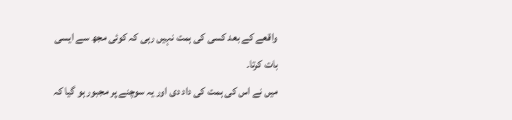واقعے کے بعد کسی کی ہمت نہیں رہی کہ کوئی مجھ سے ایسی بات کرتا۔
میں نے اس کی ہمت کی داد دی اور یہ سوچنے پر مجبور ہو گیا کہ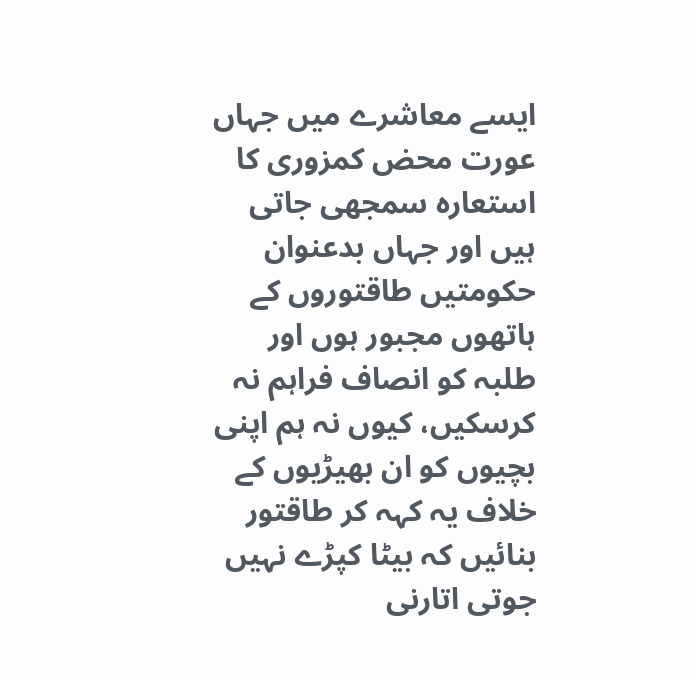ایسے معاشرے میں جہاں عورت محض کمزوری کا استعارہ سمجھی جاتی ہیں اور جہاں بدعنوان حکومتیں طاقتوروں کے ہاتھوں مجبور ہوں اور طلبہ کو انصاف فراہم نہ کرسکیں، کیوں نہ ہم اپنی بچیوں کو ان بھیڑیوں کے خلاف یہ کہہ کر طاقتور بنائیں کہ بیٹا کپڑے نہیں جوتی اتارنی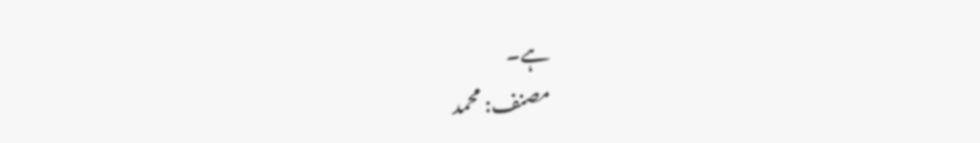ہے۔
مصنف: محمد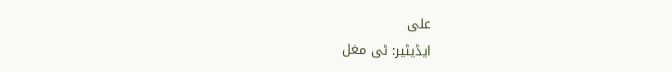علی
ایڈیٹیر: ٹی مغل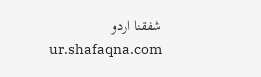شفقنا اردو
ur.shafaqna.com